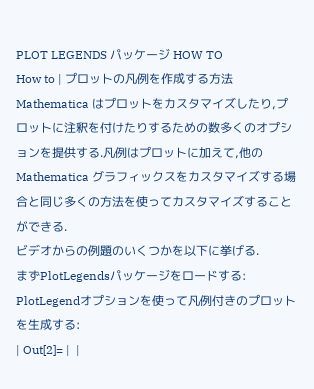PLOT LEGENDS パッケージ HOW TO
How to | プロットの凡例を作成する方法
Mathematica はプロットをカスタマイズしたり,プロットに注釈を付けたりするための数多くのオプションを提供する.凡例はプロットに加えて,他の Mathematica グラフィックスをカスタマイズする場合と同じ多くの方法を使ってカスタマイズすることができる.
ビデオからの例題のいくつかを以下に挙げる.
まずPlotLegendsパッケージをロードする:
PlotLegendオプションを使って凡例付きのプロットを生成する:
| Out[2]= |  |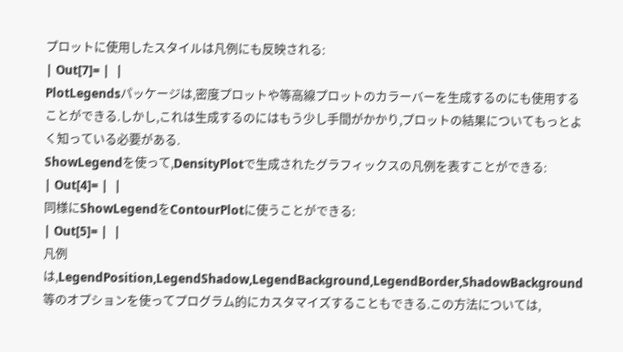プロットに使用したスタイルは凡例にも反映される:
| Out[7]= |  |
PlotLegendsパッケージは,密度プロットや等高線プロットのカラーバーを生成するのにも使用することができる.しかし,これは生成するのにはもう少し手間がかかり,プロットの結果についてもっとよく知っている必要がある.
ShowLegendを使って,DensityPlotで生成されたグラフィックスの凡例を表すことができる:
| Out[4]= |  |
同様にShowLegendをContourPlotに使うことができる:
| Out[5]= |  |
凡例は,LegendPosition,LegendShadow,LegendBackground,LegendBorder,ShadowBackground等のオプションを使ってプログラム的にカスタマイズすることもできる.この方法については,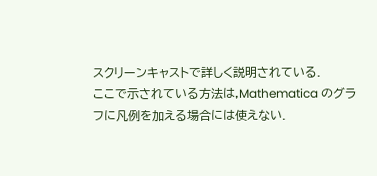スクリーンキャストで詳しく説明されている.
ここで示されている方法は,Mathematica のグラフに凡例を加える場合には使えない.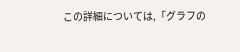この詳細については,「グラフの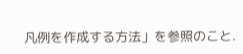凡例を作成する方法」を参照のこと.